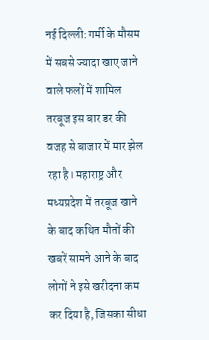नई दिल्ली: गर्मी के मौसम में सबसे ज्यादा खाए जाने वाले फलों में शामिल तरबूज इस बार डर की वजह से बाजार में मार झेल रहा है। महाराष्ट्र और मध्यप्रदेश में तरबूज खाने के बाद कथित मौतों की खबरें सामने आने के बाद लोगों ने इसे खरीदना कम कर दिया है, जिसका सीधा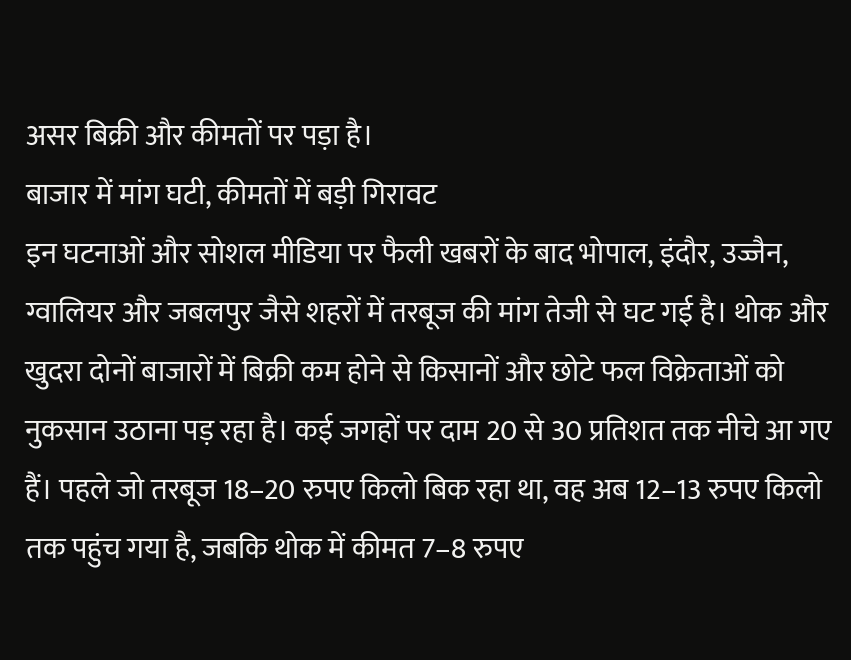असर बिक्री और कीमतों पर पड़ा है।
बाजार में मांग घटी, कीमतों में बड़ी गिरावट
इन घटनाओं और सोशल मीडिया पर फैली खबरों के बाद भोपाल, इंदौर, उज्जैन, ग्वालियर और जबलपुर जैसे शहरों में तरबूज की मांग तेजी से घट गई है। थोक और खुदरा दोनों बाजारों में बिक्री कम होने से किसानों और छोटे फल विक्रेताओं को नुकसान उठाना पड़ रहा है। कई जगहों पर दाम 20 से 30 प्रतिशत तक नीचे आ गए हैं। पहले जो तरबूज 18–20 रुपए किलो बिक रहा था, वह अब 12–13 रुपए किलो तक पहुंच गया है, जबकि थोक में कीमत 7–8 रुपए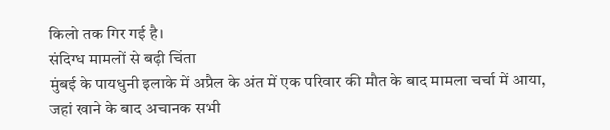किलो तक गिर गई है।
संदिग्ध मामलों से बढ़ी चिंता
मुंबई के पायधुनी इलाके में अप्रैल के अंत में एक परिवार की मौत के बाद मामला चर्चा में आया, जहां खाने के बाद अचानक सभी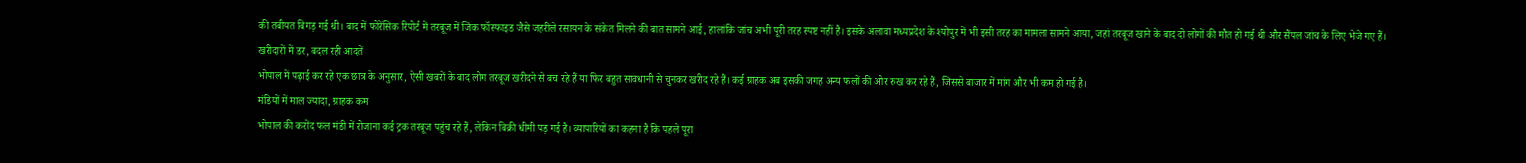की तबीयत बिगड़ गई थी। बाद में फोरेंसिक रिपोर्ट में तरबूज में जिंक फॉस्फाइड जैसे जहरीले रसायन के संकेत मिलने की बात सामने आई, हालांकि जांच अभी पूरी तरह स्पष्ट नहीं है। इसके अलावा मध्यप्रदेश के श्योपुर में भी इसी तरह का मामला सामने आया, जहां तरबूज खाने के बाद दो लोगों की मौत हो गई थी और सैंपल जांच के लिए भेजे गए हैं।
खरीदारों में डर, बदल रही आदतें
भोपाल में पढ़ाई कर रहे एक छात्र के अनुसार, ऐसी खबरों के बाद लोग तरबूज खरीदने से बच रहे हैं या फिर बहुत सावधानी से चुनकर खरीद रहे हैं। कई ग्राहक अब इसकी जगह अन्य फलों की ओर रुख कर रहे हैं, जिससे बाजार में मांग और भी कम हो गई है।
मंडियों में माल ज्यादा, ग्राहक कम
भोपाल की करोंद फल मंडी में रोजाना कई ट्रक तरबूज पहुंच रहे हैं, लेकिन बिक्री धीमी पड़ गई है। व्यापारियों का कहना है कि पहले पूरा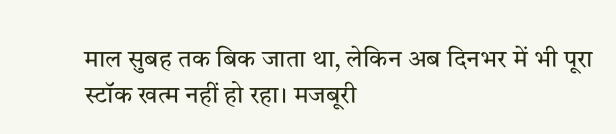माल सुबह तक बिक जाता था, लेकिन अब दिनभर में भी पूरा स्टॉक खत्म नहीं हो रहा। मजबूरी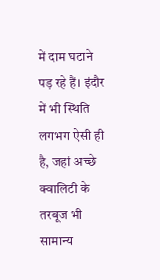में दाम घटाने पड़ रहे हैं। इंदौर में भी स्थिति लगभग ऐसी ही है, जहां अच्छे क्वालिटी के तरबूज भी सामान्य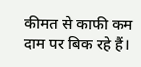कीमत से काफी कम दाम पर बिक रहे हैं।